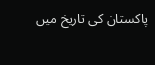پاکستان کی تاریخ میں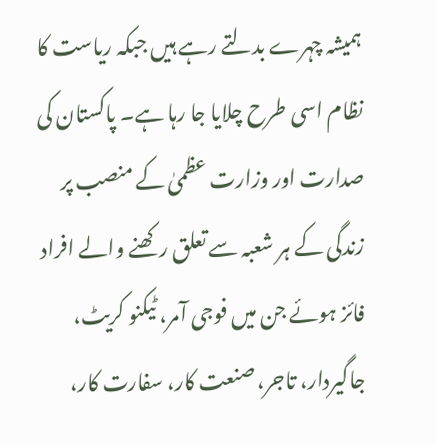ہمیشہ چہرے بدلتے رہے ہیں جبکہ ریاست کا نظام اسی طرح چلایا جا رہا ہے۔ پاکستان کی صدارت اور وزارت عظمیٰ کے منصب پر زندگی کے ہر شعبہ سے تعلق رکھنے والے افراد فائز ہوئے جن میں فوجی آمر، ٹیکنو کریٹ، جاگیردار، تاجر، صنعت کار، سفارت کار،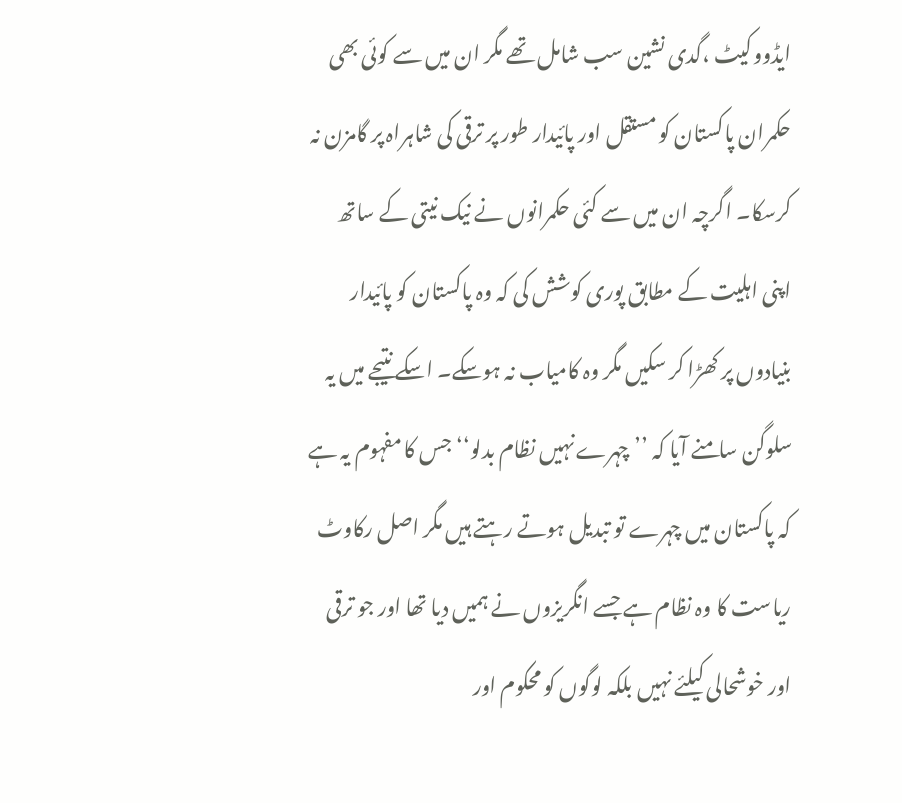ایڈووکیٹ ،گدی نشین سب شامل تھے مگر ان میں سے کوئی بھی حکمران پاکستان کو مستقل اور پائیدار طور پر ترقی کی شاہراہ پر گامزن نہ کرسکا۔ اگرچہ ان میں سے کئی حکمرانوں نے نیک نیتی کے ساتھ اپنی اہلیت کے مطابق پوری کوشش کی کہ وہ پاکستان کو پائیدار بنیادوں پر کھڑا کر سکیں مگر وہ کامیاب نہ ہوسکے۔ اسکے نتیجے میں یہ سلوگن سامنے آیا کہ ’’چہرے نہیں نظام بدلو‘‘ جس کا مفہوم یہ ہے کہ پاکستان میں چہرے تو تبدیل ہوتے رہتے ہیں مگر اصل رکاوٹ ریاست کا وہ نظام ہے جسے انگریزوں نے ہمیں دیا تھا اور جو ترقی اور خوشحالی کیلئے نہیں بلکہ لوگوں کو محکوم اور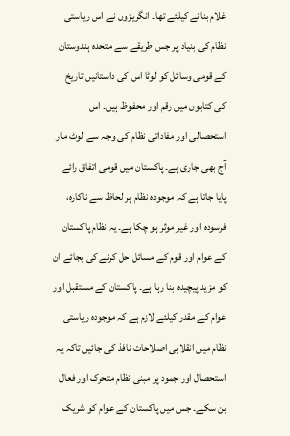غلام بنانے کیلئے تھا۔ انگریزوں نے اس ریاستی نظام کی بنیاد پر جس طریقے سے متحدہ ہندوستان کے قومی وسائل کو لوٹا اس کی داستانیں تاریخ کی کتابوں میں رقم اور محفوظ ہیں۔ اس استحصالی اور مفاداتی نظام کی وجہ سے لوٹ مار آج بھی جاری ہے۔ پاکستان میں قومی اتفاق رائے پایا جاتا ہے کہ موجودہ نظام ہر لحاظ سے ناکارہ، فرسودہ اور غیر موثر ہو چکا ہے۔ یہ نظام پاکستان کے عوام اور قوم کے مسائل حل کرنے کی بجائے ان کو مزید پیچیدہ بنا رہا ہے۔ پاکستان کے مستقبل اور عوام کے مقدر کیلئے لازم ہے کہ موجودہ ریاستی نظام میں انقلابی اصلاحات نافذ کی جائیں تاکہ یہ استحصال اور جمود پر مبنی نظام متحرک اور فعال بن سکے۔ جس میں پاکستان کے عوام کو شریک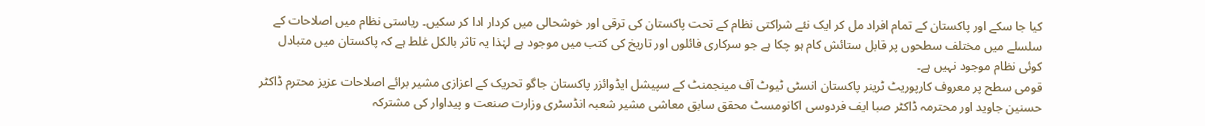کیا جا سکے اور پاکستان کے تمام افراد مل کر ایک نئے شراکتی نظام کے تحت پاکستان کی ترقی اور خوشحالی میں کردار ادا کر سکیں۔ ریاستی نظام میں اصلاحات کے سلسلے میں مختلف سطحوں پر قابل ستائش کام ہو چکا ہے جو سرکاری فائلوں اور تاریخ کی کتب میں موجود ہے لہٰذا یہ تاثر بالکل غلط ہے کہ پاکستان میں متبادل کوئی نظام موجود نہیں ہے۔
قومی سطح پر معروف کارپوریٹ ٹرینر پاکستان انسٹی ٹیوٹ آف مینجمنٹ کے سپیشل ایڈوائزر پاکستان جاگو تحریک کے اعزازی مشیر برائے اصلاحات عزیز محترم ڈاکٹر حسنین جاوید اور محترمہ ڈاکٹر صبا ایف فردوسی اکانومسٹ محقق سابق معاشی مشیر شعبہ انڈسٹری وزارت صنعت و پیداوار کی مشترکہ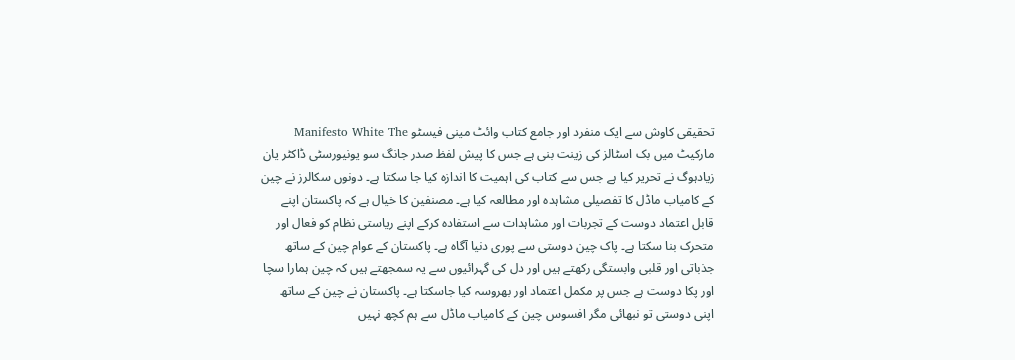تحقیقی کاوش سے ایک منفرد اور جامع کتاب وائٹ مینی فیسٹو Manifesto White The مارکیٹ میں بک اسٹالز کی زینت بنی ہے جس کا پیش لفظ صدر جانگ سو یونیورسٹی ڈاکٹر یان زیادہوگ نے تحریر کیا ہے جس سے کتاب کی اہمیت کا اندازہ کیا جا سکتا ہے۔ دونوں سکالرز نے چین کے کامیاب ماڈل کا تفصیلی مشاہدہ اور مطالعہ کیا ہے۔ مصنفین کا خیال ہے کہ پاکستان اپنے قابل اعتماد دوست کے تجربات اور مشاہدات سے استفادہ کرکے اپنے ریاستی نظام کو فعال اور متحرک بنا سکتا ہے۔ پاک چین دوستی سے پوری دنیا آگاہ ہے۔ پاکستان کے عوام چین کے ساتھ جذباتی اور قلبی وابستگی رکھتے ہیں اور دل کی گہرائیوں سے یہ سمجھتے ہیں کہ چین ہمارا سچا اور پکا دوست ہے جس پر مکمل اعتماد اور بھروسہ کیا جاسکتا ہے۔ پاکستان نے چین کے ساتھ اپنی دوستی تو نبھائی مگر افسوس چین کے کامیاب ماڈل سے ہم کچھ نہیں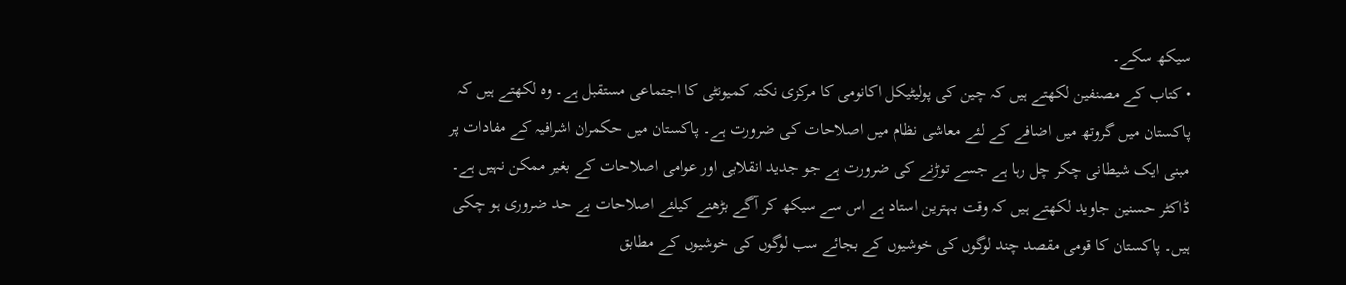سیکھ سکے۔
• کتاب کے مصنفین لکھتے ہیں کہ چین کی پولیٹیکل اکانومی کا مرکزی نکتہ کمیونٹی کا اجتماعی مستقبل ہے۔ وہ لکھتے ہیں کہ پاکستان میں گروتھ میں اضافے کے لئے معاشی نظام میں اصلاحات کی ضرورت ہے۔ پاکستان میں حکمران اشرافیہ کے مفادات پر مبنی ایک شیطانی چکر چل رہا ہے جسے توڑنے کی ضرورت ہے جو جدید انقلابی اور عوامی اصلاحات کے بغیر ممکن نہیں ہے۔ ڈاکٹر حسنین جاوید لکھتے ہیں کہ وقت بہترین استاد ہے اس سے سیکھ کر آگے بڑھنے کیلئے اصلاحات بے حد ضروری ہو چکی ہیں۔ پاکستان کا قومی مقصد چند لوگوں کی خوشیوں کے بجائے سب لوگوں کی خوشیوں کے مطابق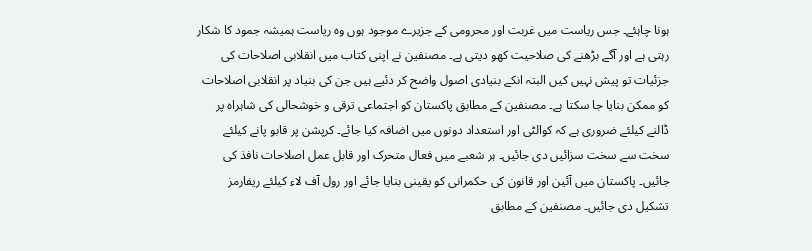ہونا چاہئے۔ جس ریاست میں غربت اور محرومی کے جزیرے موجود ہوں وہ ریاست ہمیشہ جمود کا شکار رہتی ہے اور آگے بڑھنے کی صلاحیت کھو دیتی ہے۔ مصنفین نے اپنی کتاب میں انقلابی اصلاحات کی جزئیات تو پیش نہیں کیں البتہ انکے بنیادی اصول واضح کر دئیے ہیں جن کی بنیاد پر انقلابی اصلاحات کو ممکن بنایا جا سکتا ہے۔ مصنفین کے مطابق پاکستان کو اجتماعی ترقی و خوشحالی کی شاہراہ پر ڈالنے کیلئے ضروری ہے کہ کوالٹی اور استعداد دونوں میں اضافہ کیا جائے۔ کرپشن پر قابو پانے کیلئے سخت سے سخت سزائیں دی جائیں۔ ہر شعبے میں فعال متحرک اور قابل عمل اصلاحات نافذ کی جائیں۔ پاکستان میں آئین اور قانون کی حکمرانی کو یقینی بنایا جائے اور رول آف لاء کیلئے ریفارمز تشکیل دی جائیں۔ مصنفین کے مطابق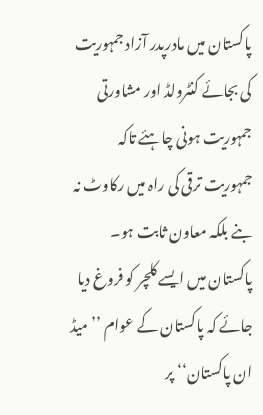پاکستان میں مادرپدر آزاد جمہوریت کی بجائے کنٹرولڈ اور مشاورتی جمہوریت ہونی چاہئے تاکہ جمہوریت ترقی کی راہ میں رکاوٹ نہ بنے بلکہ معاون ثابت ہو۔ پاکستان میں ایسے کلچر کو فروغ دیا جائے کہ پاکستان کے عوام ’’میڈ ان پاکستان‘‘ پر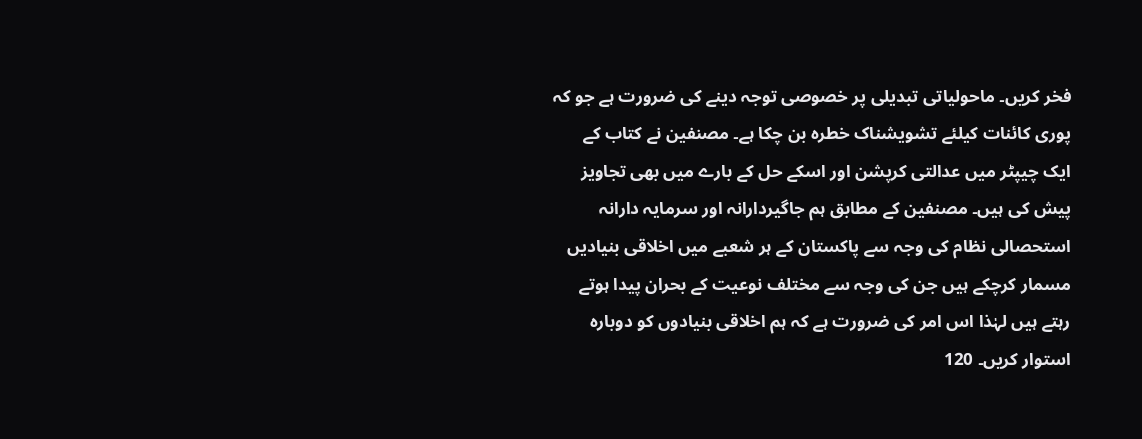فخر کریں۔ ماحولیاتی تبدیلی پر خصوصی توجہ دینے کی ضرورت ہے جو کہ پوری کائنات کیلئے تشویشناک خطرہ بن چکا ہے۔ مصنفین نے کتاب کے ایک چیپٹر میں عدالتی کرپشن اور اسکے حل کے بارے میں بھی تجاویز پیش کی ہیں۔ مصنفین کے مطابق ہم جاگیردارانہ اور سرمایہ دارانہ استحصالی نظام کی وجہ سے پاکستان کے ہر شعبے میں اخلاقی بنیادیں مسمار کرچکے ہیں جن کی وجہ سے مختلف نوعیت کے بحران پیدا ہوتے رہتے ہیں لہٰذا اس امر کی ضرورت ہے کہ ہم اخلاقی بنیادوں کو دوبارہ استوار کریں۔ 120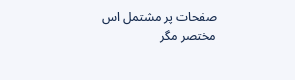صفحات پر مشتمل اس مختصر مگر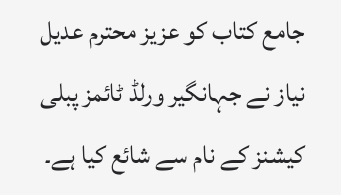جامع کتاب کو عزیز محترم عدیل نیاز نے جہانگیر ورلڈ ٹائمز پبلی کیشنز کے نام سے شائع کیا ہے۔